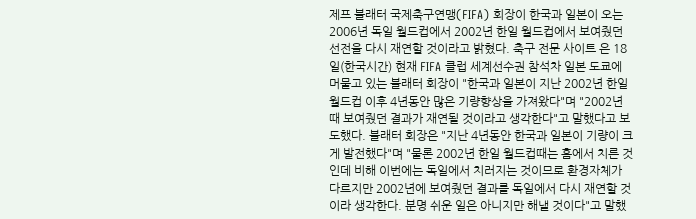제프 블래터 국제축구연맹(FIFA) 회장이 한국과 일본이 오는 2006년 독일 월드컵에서 2002년 한일 월드컵에서 보여줬던 선전을 다시 재연할 것이라고 밝혔다. 축구 전문 사이트 은 18일(한국시간) 현재 FIFA 클럽 세계선수권 참석차 일본 도쿄에 머물고 있는 블래터 회장이 "한국과 일본이 지난 2002년 한일 월드컵 이후 4년동안 많은 기량향상을 가져왔다"며 "2002년때 보여줬던 결과가 재연될 것이라고 생각한다"고 말했다고 보도했다. 블래터 회장은 "지난 4년동안 한국과 일본이 기량이 크게 발전했다"며 "물론 2002년 한일 월드컵때는 홈에서 치른 것인데 비해 이번에는 독일에서 치러지는 것이므로 환경자체가 다르지만 2002년에 보여줬던 결과를 독일에서 다시 재연할 것이라 생각한다. 분명 쉬운 일은 아니지만 해낼 것이다"고 말했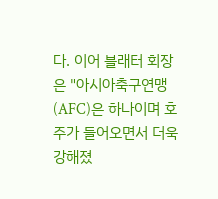다. 이어 블래터 회장은 "아시아축구연맹(AFC)은 하나이며 호주가 들어오면서 더욱 강해졌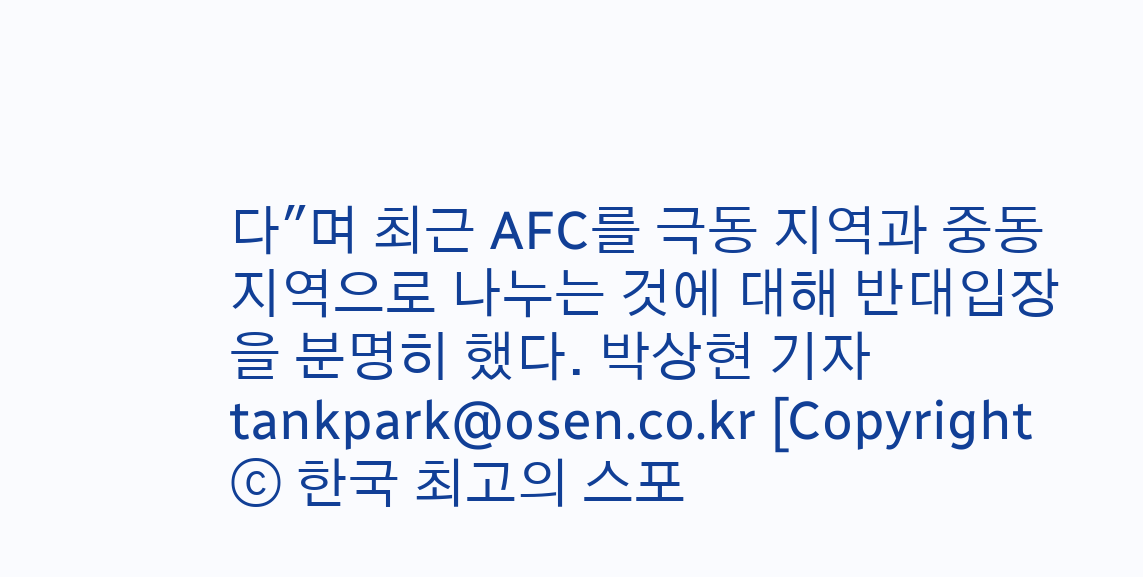다"며 최근 AFC를 극동 지역과 중동 지역으로 나누는 것에 대해 반대입장을 분명히 했다. 박상현 기자 tankpark@osen.co.kr [Copyright ⓒ 한국 최고의 스포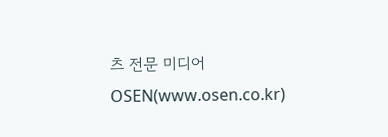츠 전문 미디어 OSEN(www.osen.co.kr)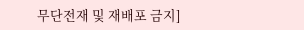무단전재 및 재배포 금지]